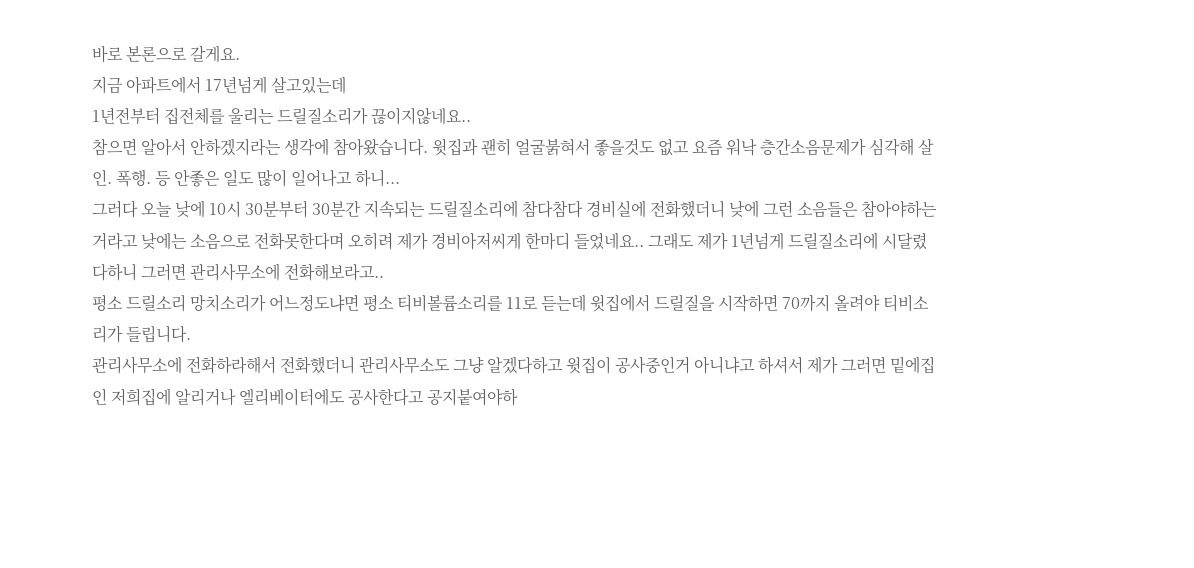바로 본론으로 갈게요.
지금 아파트에서 17년넘게 살고있는데
1년전부터 집전체를 울리는 드릴질소리가 끊이지않네요..
참으면 알아서 안하겠지라는 생각에 참아왔습니다. 윗집과 괜히 얼굴붉혀서 좋을것도 없고 요즘 워낙 층간소음문제가 심각해 살인. 폭행. 등 안좋은 일도 많이 일어나고 하니...
그러다 오늘 낮에 10시 30분부터 30분간 지속되는 드릴질소리에 참다참다 경비실에 전화했더니 낮에 그런 소음들은 참아야하는거라고 낮에는 소음으로 전화못한다며 오히려 제가 경비아저씨게 한마디 들었네요.. 그래도 제가 1년넘게 드릴질소리에 시달렸다하니 그러면 관리사무소에 전화해보라고..
평소 드릴소리 망치소리가 어느정도냐면 평소 티비볼륨소리를 11로 듣는데 윗집에서 드릴질을 시작하면 70까지 올려야 티비소리가 들립니다.
관리사무소에 전화하라해서 전화했더니 관리사무소도 그냥 알겠다하고 윗집이 공사중인거 아니냐고 하셔서 제가 그러면 밑에집인 저희집에 알리거나 엘리베이터에도 공사한다고 공지붙여야하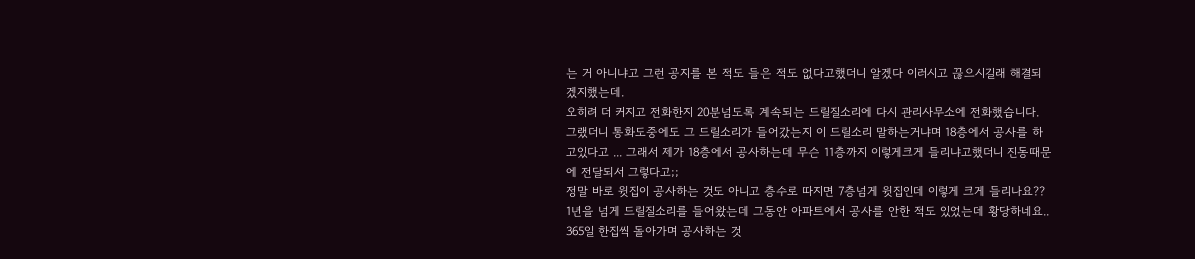는 거 아니냐고 그런 공지를 본 적도 들은 적도 없다고했더니 알겠다 이러시고 끊으시길래 해결되겠지했는데.
오히려 더 커지고 전화한지 20분넘도록 계속되는 드릴질소리에 다시 관리사무소에 전화했습니다.
그랬더니 통화도중에도 그 드릴소리가 들어갔는지 이 드릴소리 말하는거냐며 18층에서 공사를 하고있다고 ... 그래서 제가 18층에서 공사하는데 무슨 11층까지 이렇게크게 들리냐고했더니 진동때문에 전달되서 그렇다고;;
정말 바로 윗집이 공사하는 것도 아니고 층수로 따지면 7층넘게 윗집인데 이렇게 크게 들리나요??
1년을 넘게 드릴질소리를 들어왔는데 그동안 아파트에서 공사를 안한 적도 있었는데 황당하네요..
365일 한집씩 돌아가며 공사하는 것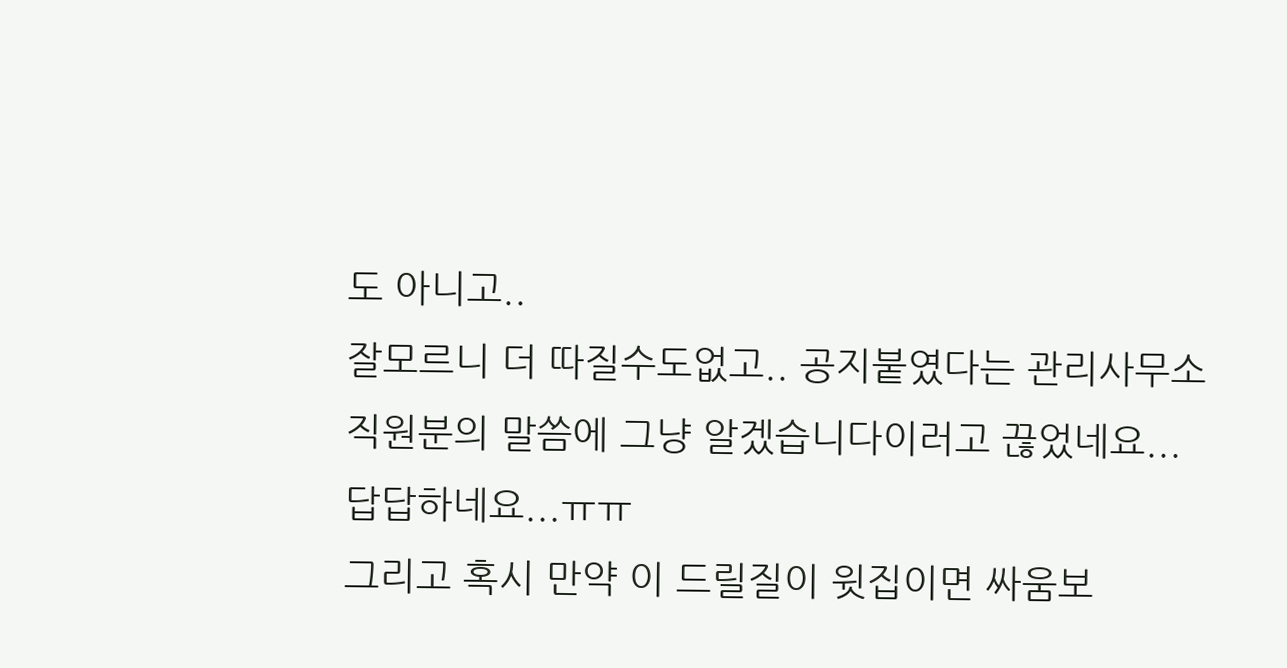도 아니고..
잘모르니 더 따질수도없고.. 공지붙였다는 관리사무소직원분의 말씀에 그냥 알겠습니다이러고 끊었네요...
답답하네요...ㅠㅠ
그리고 혹시 만약 이 드릴질이 윗집이면 싸움보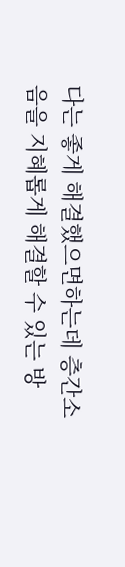다는 좋게 해결했으면하는데 층간소음을 지혜롭게 해결할 수 있는 방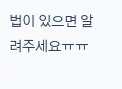법이 있으면 알려주세요ㅠㅠ